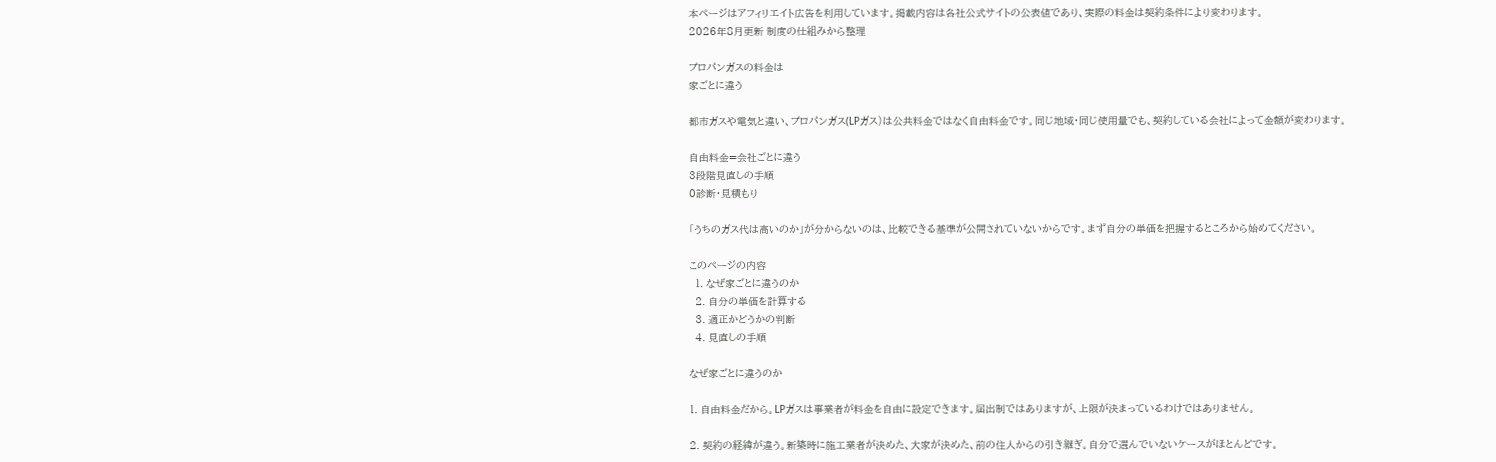本ページはアフィリエイト広告を利用しています。掲載内容は各社公式サイトの公表値であり、実際の料金は契約条件により変わります。
2026年8月更新 制度の仕組みから整理

プロパンガスの料金は
家ごとに違う

都市ガスや電気と違い、プロパンガス(LPガス)は公共料金ではなく自由料金です。同じ地域・同じ使用量でも、契約している会社によって金額が変わります。

自由料金=会社ごとに違う
3段階見直しの手順
0診断・見積もり

「うちのガス代は高いのか」が分からないのは、比較できる基準が公開されていないからです。まず自分の単価を把握するところから始めてください。

このページの内容
  1. なぜ家ごとに違うのか
  2. 自分の単価を計算する
  3. 適正かどうかの判断
  4. 見直しの手順

なぜ家ごとに違うのか

1. 自由料金だから。LPガスは事業者が料金を自由に設定できます。届出制ではありますが、上限が決まっているわけではありません。

2. 契約の経緯が違う。新築時に施工業者が決めた、大家が決めた、前の住人からの引き継ぎ。自分で選んでいないケースがほとんどです。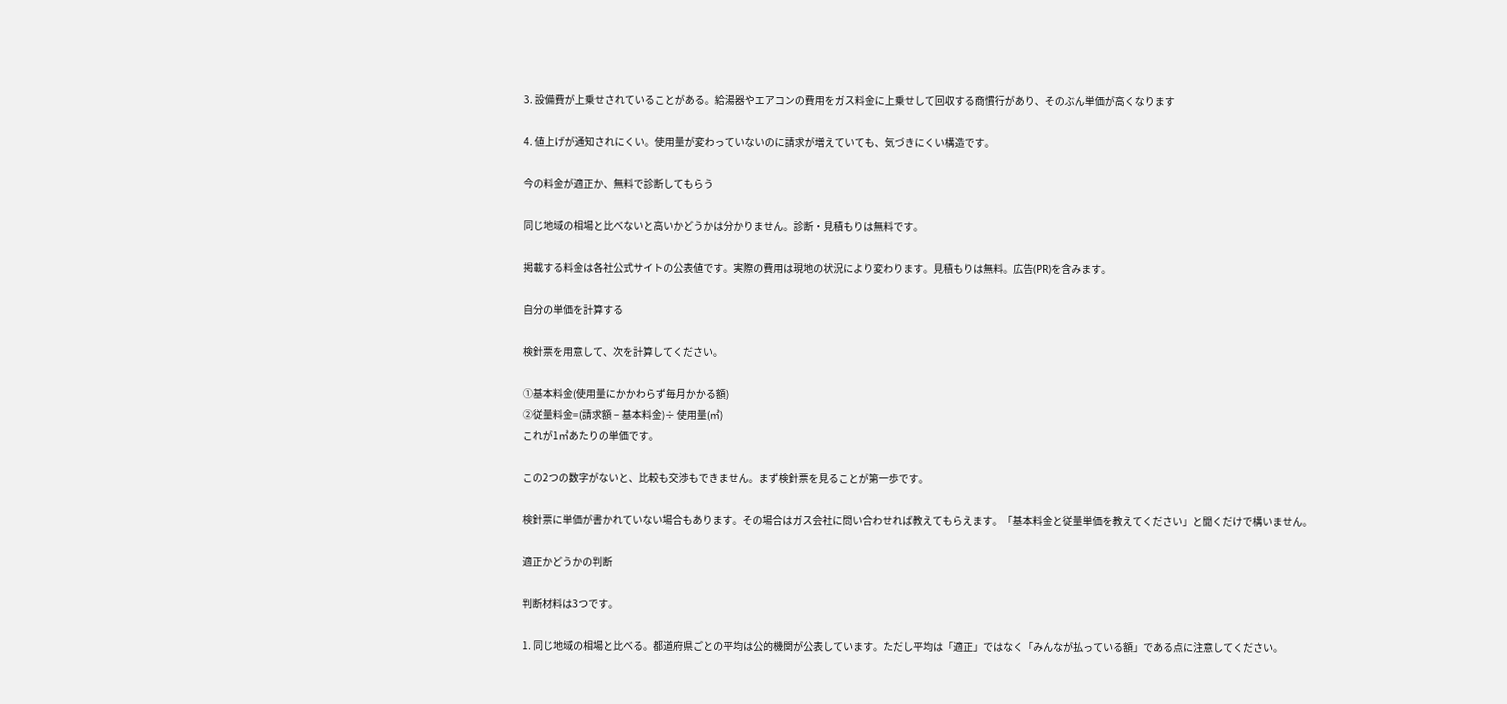3. 設備費が上乗せされていることがある。給湯器やエアコンの費用をガス料金に上乗せして回収する商慣行があり、そのぶん単価が高くなります

4. 値上げが通知されにくい。使用量が変わっていないのに請求が増えていても、気づきにくい構造です。

今の料金が適正か、無料で診断してもらう

同じ地域の相場と比べないと高いかどうかは分かりません。診断・見積もりは無料です。

掲載する料金は各社公式サイトの公表値です。実際の費用は現地の状況により変わります。見積もりは無料。広告(PR)を含みます。

自分の単価を計算する

検針票を用意して、次を計算してください。

①基本料金(使用量にかかわらず毎月かかる額)
②従量料金=(請求額 − 基本料金)÷ 使用量(㎥)
これが1㎥あたりの単価です。

この2つの数字がないと、比較も交渉もできません。まず検針票を見ることが第一歩です。

検針票に単価が書かれていない場合もあります。その場合はガス会社に問い合わせれば教えてもらえます。「基本料金と従量単価を教えてください」と聞くだけで構いません。

適正かどうかの判断

判断材料は3つです。

1. 同じ地域の相場と比べる。都道府県ごとの平均は公的機関が公表しています。ただし平均は「適正」ではなく「みんなが払っている額」である点に注意してください。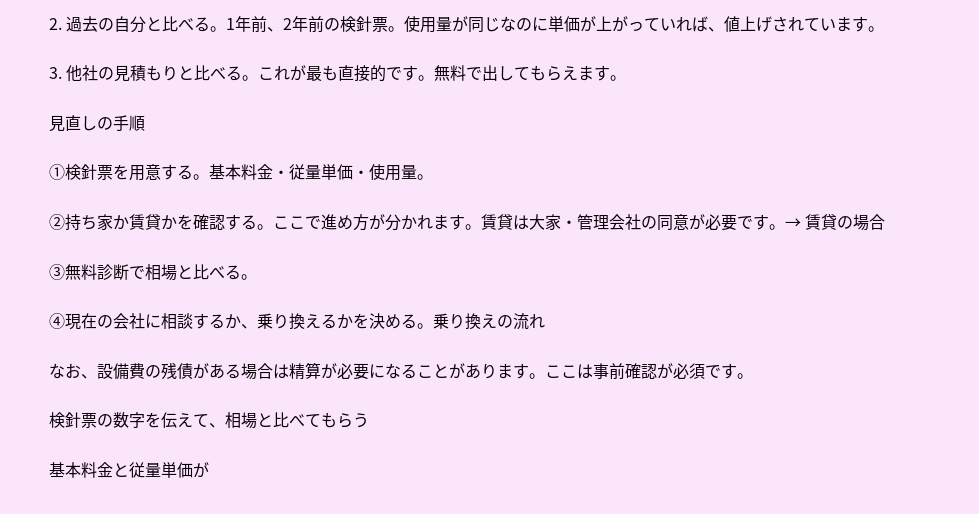2. 過去の自分と比べる。1年前、2年前の検針票。使用量が同じなのに単価が上がっていれば、値上げされています。

3. 他社の見積もりと比べる。これが最も直接的です。無料で出してもらえます。

見直しの手順

①検針票を用意する。基本料金・従量単価・使用量。

②持ち家か賃貸かを確認する。ここで進め方が分かれます。賃貸は大家・管理会社の同意が必要です。→ 賃貸の場合

③無料診断で相場と比べる。

④現在の会社に相談するか、乗り換えるかを決める。乗り換えの流れ

なお、設備費の残債がある場合は精算が必要になることがあります。ここは事前確認が必須です。

検針票の数字を伝えて、相場と比べてもらう

基本料金と従量単価が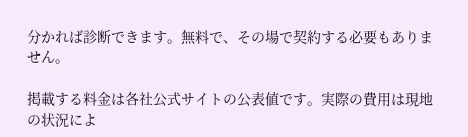分かれば診断できます。無料で、その場で契約する必要もありません。

掲載する料金は各社公式サイトの公表値です。実際の費用は現地の状況によ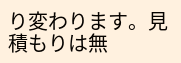り変わります。見積もりは無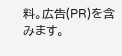料。広告(PR)を含みます。